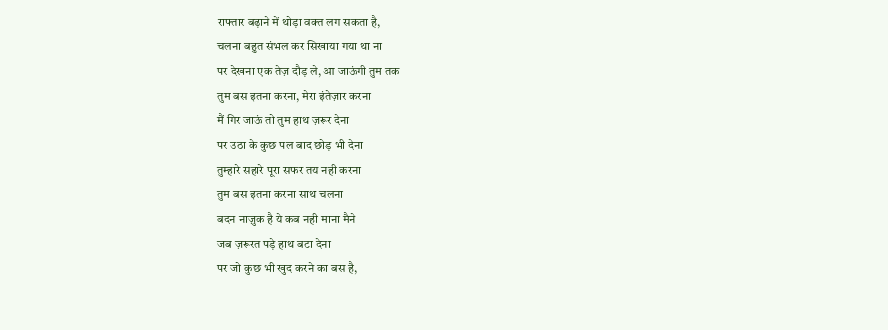राफ्तार बढ़ाने में थोड़ा वक्त लग सकता है,
चलना बहुत संभल कर सिखाया गया था ना
पर देखना एक तेज़ दौड़ ले, आ जाऊंगी तुम तक
तुम बस इतना करना, मेरा इंतेज़ार करना
मैं गिर जाऊं तो तुम हाथ ज़रूर देना
पर उठा के कुछ पल बाद छोड़ भी देना
तुम्हारे सहारे पूरा सफर तय नही करना
तुम बस इतना करना साथ चलना
बदन नाज़ुक है ये कब नही माना मैने
जब ज़रूरत पड़े हाथ बटा देना
पर जो कुछ भी खुद करने का बस है,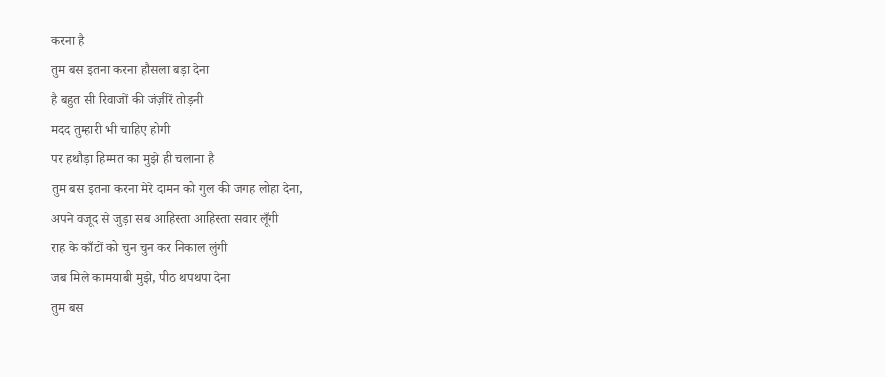करना है
तुम बस इतना करना हौसला बड़ा देना
है बहुत सी रिवाजों की जंज़ीरें तोड़नी
मदद तुम्हारी भी चाहिए होगी
पर हथौड़ा हिम्मत का मुझे ही चलाना है
तुम बस इतना करना मेरे दामन को गुल की जगह लोहा देना,
अपने वजूद से जुड़ा सब आहिस्ता आहिस्ता सवार लूँगी
राह के काँटों को चुन चुन कर निकाल लुंगी
जब मिले कामयाबी मुझे, पीठ थपथपा देना
तुम बस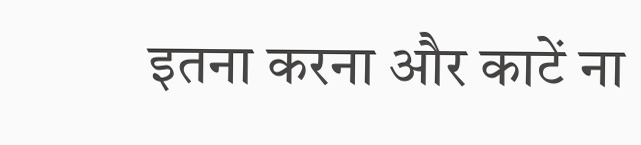इतना करना और काटें ना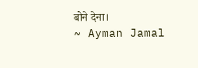बोने देना।
~ Ayman Jamal